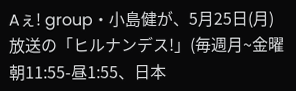Aぇ! group・小島健が、5月25日(月)放送の「ヒルナンデス!」(毎週月~金曜朝11:55-昼1:55、日本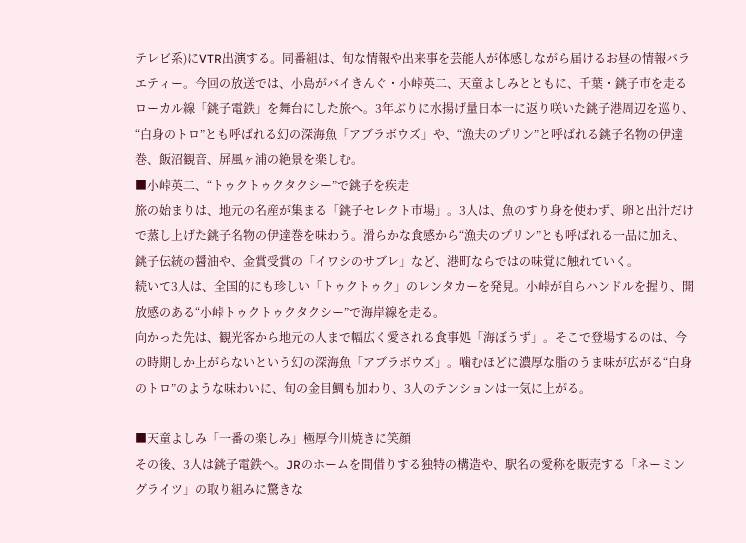テレビ系)にVTR出演する。同番組は、旬な情報や出来事を芸能人が体感しながら届けるお昼の情報バラエティー。今回の放送では、小島がバイきんぐ・小峠英二、天童よしみとともに、千葉・銚子市を走るローカル線「銚子電鉄」を舞台にした旅へ。3年ぶりに水揚げ量日本一に返り咲いた銚子港周辺を巡り、“白身のトロ”とも呼ばれる幻の深海魚「アブラボウズ」や、“漁夫のプリン”と呼ばれる銚子名物の伊達巻、飯沼観音、屏風ヶ浦の絶景を楽しむ。
■小峠英二、“トゥクトゥクタクシー”で銚子を疾走
旅の始まりは、地元の名産が集まる「銚子セレクト市場」。3人は、魚のすり身を使わず、卵と出汁だけで蒸し上げた銚子名物の伊達巻を味わう。滑らかな食感から“漁夫のプリン”とも呼ばれる一品に加え、銚子伝統の醤油や、金賞受賞の「イワシのサブレ」など、港町ならではの味覚に触れていく。
続いて3人は、全国的にも珍しい「トゥクトゥク」のレンタカーを発見。小峠が自らハンドルを握り、開放感のある“小峠トゥクトゥクタクシー”で海岸線を走る。
向かった先は、観光客から地元の人まで幅広く愛される食事処「海ぼうず」。そこで登場するのは、今の時期しか上がらないという幻の深海魚「アブラボウズ」。噛むほどに濃厚な脂のうま味が広がる“白身のトロ”のような味わいに、旬の金目鯛も加わり、3人のテンションは一気に上がる。

■天童よしみ「一番の楽しみ」極厚今川焼きに笑顔
その後、3人は銚子電鉄へ。JRのホームを間借りする独特の構造や、駅名の愛称を販売する「ネーミングライツ」の取り組みに驚きな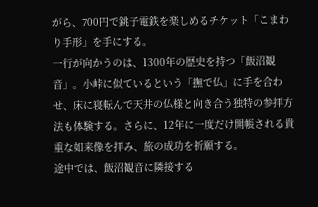がら、700円で銚子電鉄を楽しめるチケット「こまわり手形」を手にする。
一行が向かうのは、1300年の歴史を持つ「飯沼観音」。小峠に似ているという「撫で仏」に手を合わせ、床に寝転んで天井の仏様と向き合う独特の参拝方法も体験する。さらに、12年に一度だけ開帳される貴重な如来像を拝み、旅の成功を祈願する。
途中では、飯沼観音に隣接する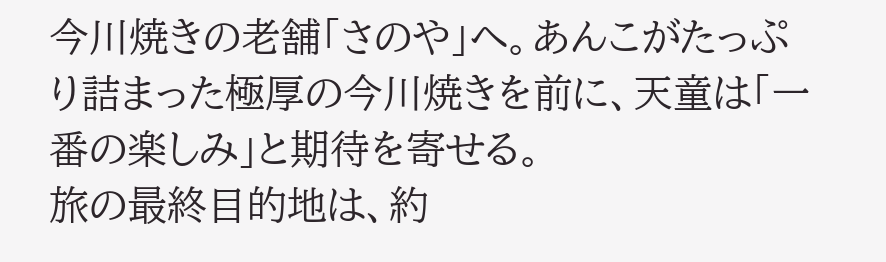今川焼きの老舗「さのや」へ。あんこがたっぷり詰まった極厚の今川焼きを前に、天童は「一番の楽しみ」と期待を寄せる。
旅の最終目的地は、約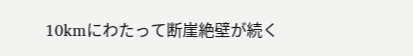10kmにわたって断崖絶壁が続く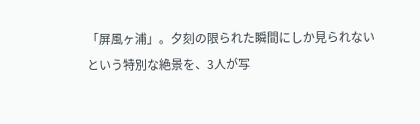「屏風ヶ浦」。夕刻の限られた瞬間にしか見られないという特別な絶景を、3人が写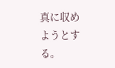真に収めようとする。